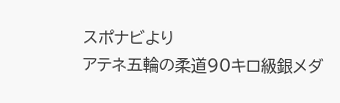スポナビより
アテネ五輪の柔道90キロ級銀メダ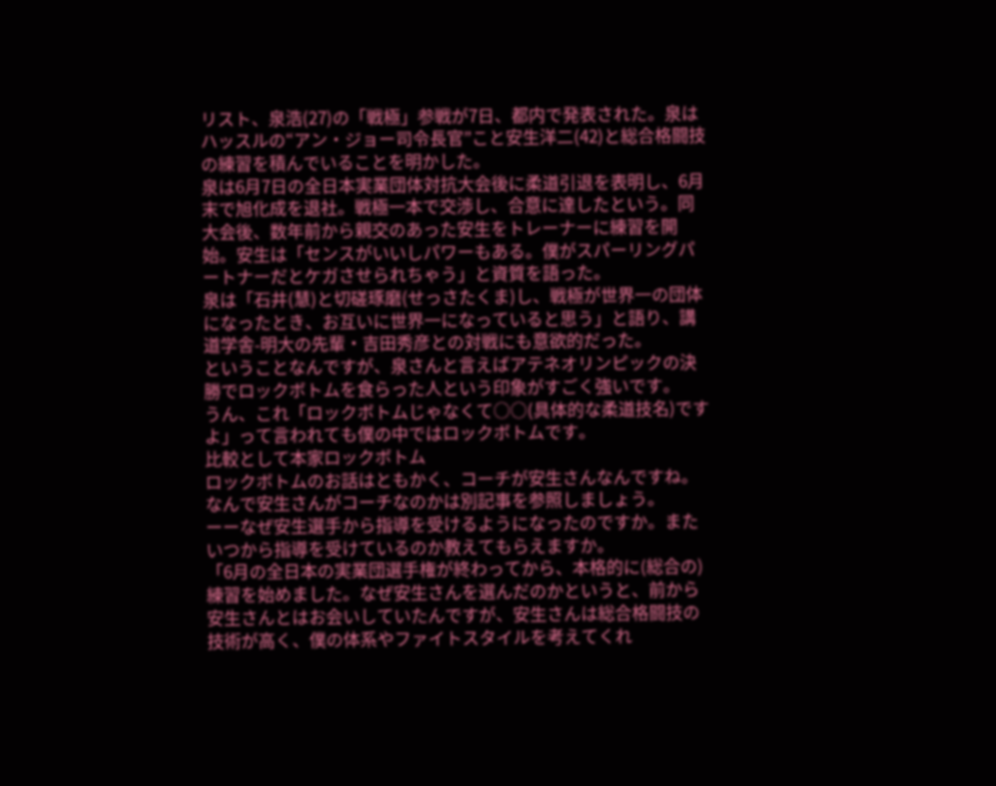リスト、泉浩(27)の「戦極」参戦が7日、都内で発表された。泉はハッスルの“アン・ジョー司令長官”こと安生洋二(42)と総合格闘技の練習を積んでいることを明かした。
泉は6月7日の全日本実業団体対抗大会後に柔道引退を表明し、6月末で旭化成を退社。戦極一本で交渉し、合意に達したという。同大会後、数年前から親交のあった安生をトレーナーに練習を開始。安生は「センスがいいしパワーもある。僕がスパーリングパートナーだとケガさせられちゃう」と資質を語った。
泉は「石井(慧)と切磋琢磨(せっさたくま)し、戦極が世界一の団体になったとき、お互いに世界一になっていると思う」と語り、講道学舎-明大の先輩・吉田秀彦との対戦にも意欲的だった。
ということなんですが、泉さんと言えばアテネオリンピックの決勝でロックボトムを食らった人という印象がすごく強いです。
うん、これ「ロックボトムじゃなくて○○(具体的な柔道技名)ですよ」って言われても僕の中ではロックボトムです。
比較として本家ロックボトム
ロックボトムのお話はともかく、コーチが安生さんなんですね。
なんで安生さんがコーチなのかは別記事を参照しましょう。
ーーなぜ安生選手から指導を受けるようになったのですか。またいつから指導を受けているのか教えてもらえますか。
「6月の全日本の実業団選手権が終わってから、本格的に(総合の)練習を始めました。なぜ安生さんを選んだのかというと、前から安生さんとはお会いしていたんですが、安生さんは総合格闘技の技術が高く、僕の体系やファイトスタイルを考えてくれ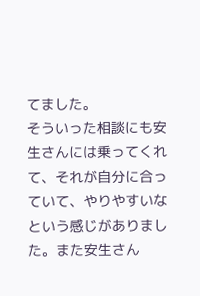てました。
そういった相談にも安生さんには乗ってくれて、それが自分に合っていて、やりやすいなという感じがありました。また安生さん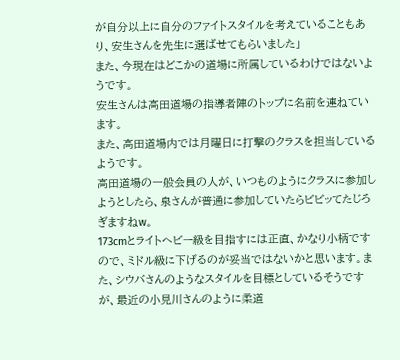が自分以上に自分のファイトスタイルを考えていることもあり、安生さんを先生に選ばせてもらいました」
また、今現在はどこかの道場に所属しているわけではないようです。
安生さんは高田道場の指導者陣のトップに名前を連ねています。
また、高田道場内では月曜日に打撃のクラスを担当しているようです。
高田道場の一般会員の人が、いつものようにクラスに参加しようとしたら、泉さんが普通に参加していたらビビッてたじろぎますねw。
173cmとライトヘビー級を目指すには正直、かなり小柄ですので、ミドル級に下げるのが妥当ではないかと思います。また、シウバさんのようなスタイルを目標としているそうですが、最近の小見川さんのように柔道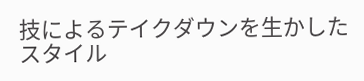技によるテイクダウンを生かしたスタイル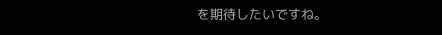を期待したいですね。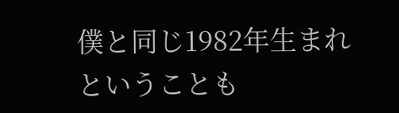僕と同じ1982年生まれということも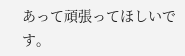あって頑張ってほしいです。